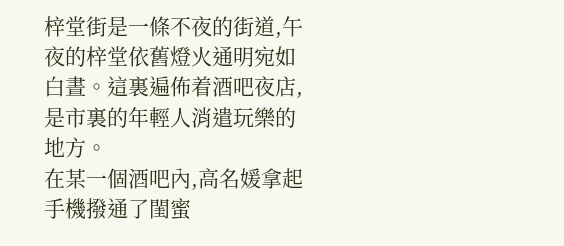梓堂街是一條不夜的街道,午夜的梓堂依舊燈火通明宛如白晝。這裏遍佈着酒吧夜店,是市裏的年輕人消遣玩樂的地方。
在某一個酒吧內,高名媛拿起手機撥通了閨蜜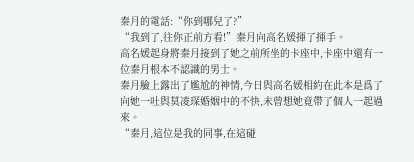秦月的電話:“你到哪兒了?”
“我到了,往你正前方看!”秦月向高名媛揮了揮手。
高名媛起身將秦月接到了她之前所坐的卡座中,卡座中還有一位秦月根本不認識的男士。
秦月臉上露出了尷尬的神情,今日與高名媛相約在此本是爲了向她一吐與莫凌琛婚姻中的不快,未曾想她竟帶了個人一起過來。
“秦月,這位是我的同事,在這碰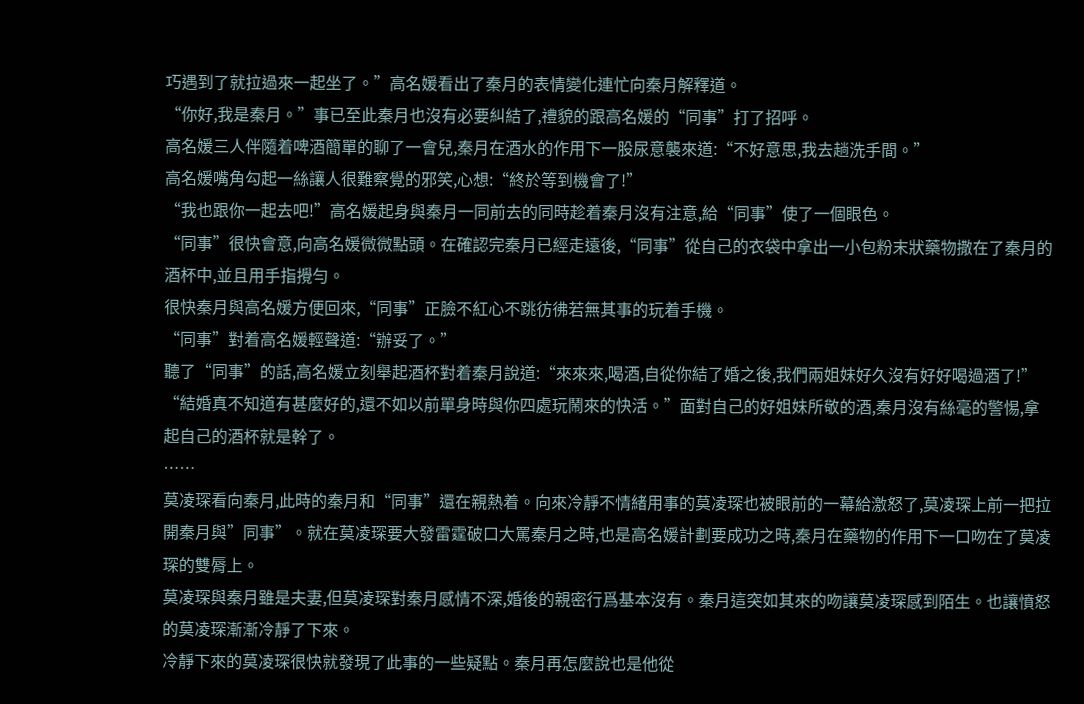巧遇到了就拉過來一起坐了。”高名媛看出了秦月的表情變化連忙向秦月解釋道。
“你好,我是秦月。”事已至此秦月也沒有必要糾結了,禮貌的跟高名媛的“同事”打了招呼。
高名媛三人伴隨着啤酒簡單的聊了一會兒,秦月在酒水的作用下一股尿意襲來道:“不好意思,我去趟洗手間。”
高名媛嘴角勾起一絲讓人很難察覺的邪笑,心想:“終於等到機會了!”
“我也跟你一起去吧!”高名媛起身與秦月一同前去的同時趁着秦月沒有注意,給“同事”使了一個眼色。
“同事”很快會意,向高名媛微微點頭。在確認完秦月已經走遠後,“同事”從自己的衣袋中拿出一小包粉末狀藥物撒在了秦月的酒杯中,並且用手指攪勻。
很快秦月與高名媛方便回來,“同事”正臉不紅心不跳彷彿若無其事的玩着手機。
“同事”對着高名媛輕聲道:“辦妥了。”
聽了“同事”的話,高名媛立刻舉起酒杯對着秦月說道:“來來來,喝酒,自從你結了婚之後,我們兩姐妹好久沒有好好喝過酒了!”
“結婚真不知道有甚麼好的,還不如以前單身時與你四處玩鬧來的快活。”面對自己的好姐妹所敬的酒,秦月沒有絲毫的警惕,拿起自己的酒杯就是幹了。
……
莫凌琛看向秦月,此時的秦月和“同事”還在親熱着。向來冷靜不情緒用事的莫凌琛也被眼前的一幕給激怒了,莫凌琛上前一把拉開秦月與”同事”。就在莫凌琛要大發雷霆破口大罵秦月之時,也是高名媛計劃要成功之時,秦月在藥物的作用下一口吻在了莫凌琛的雙脣上。
莫凌琛與秦月雖是夫妻,但莫凌琛對秦月感情不深,婚後的親密行爲基本沒有。秦月這突如其來的吻讓莫凌琛感到陌生。也讓憤怒的莫凌琛漸漸冷靜了下來。
冷靜下來的莫凌琛很快就發現了此事的一些疑點。秦月再怎麼說也是他從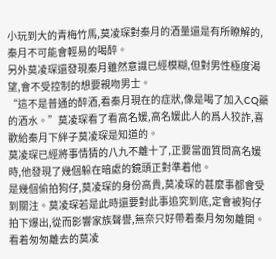小玩到大的青梅竹馬,莫凌琛對秦月的酒量還是有所瞭解的,秦月不可能會輕易的喝醉。
另外莫凌琛還發現秦月雖然意識已經模糊,但對男性極度渴望,會不受控制的想要親吻男士。
“這不是普通的醉酒,看秦月現在的症狀,像是喝了加入CQ藥的酒水。”莫凌琛看了看高名媛,高名媛此人的爲人狡詐,喜歡給秦月下絆子莫凌琛是知道的。
莫凌琛已經將事情猜的八九不離十了,正要當面質問高名媛時,他發現了幾個躲在暗處的鏡頭正對準着他。
是幾個偷拍狗仔,莫凌琛的身份高貴,莫凌琛的甚麼事都會受到關注。莫凌琛若是此時還要對此事追究到底,定會被狗仔拍下爆出,從而影響家族聲譽,無奈只好帶着秦月匆匆離開。
看着匆匆離去的莫凌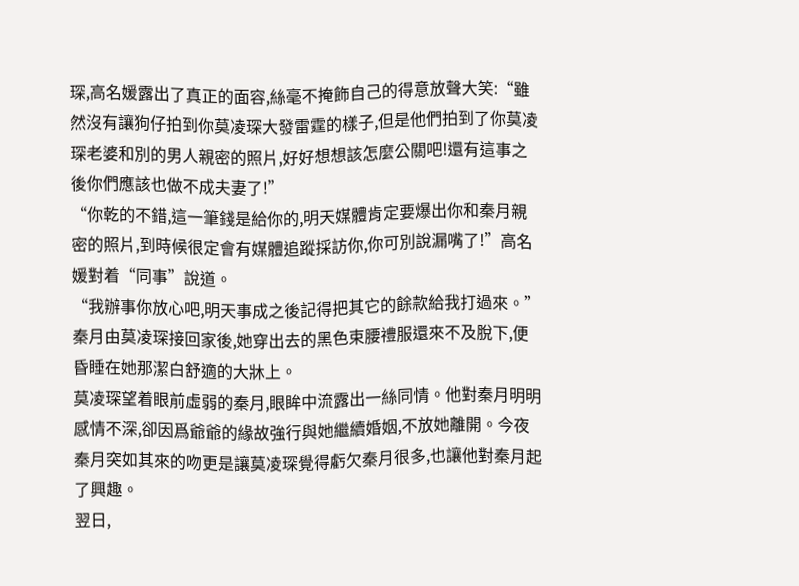琛,高名媛露出了真正的面容,絲毫不掩飾自己的得意放聲大笑:“雖然沒有讓狗仔拍到你莫凌琛大發雷霆的樣子,但是他們拍到了你莫凌琛老婆和別的男人親密的照片,好好想想該怎麼公關吧!還有這事之後你們應該也做不成夫妻了!”
“你乾的不錯,這一筆錢是給你的,明天媒體肯定要爆出你和秦月親密的照片,到時候很定會有媒體追蹤採訪你,你可別說漏嘴了!”高名媛對着“同事”說道。
“我辦事你放心吧,明天事成之後記得把其它的餘款給我打過來。”
秦月由莫凌琛接回家後,她穿出去的黑色束腰禮服還來不及脫下,便昏睡在她那潔白舒適的大牀上。
莫凌琛望着眼前虛弱的秦月,眼眸中流露出一絲同情。他對秦月明明感情不深,卻因爲爺爺的緣故強行與她繼續婚姻,不放她離開。今夜秦月突如其來的吻更是讓莫凌琛覺得虧欠秦月很多,也讓他對秦月起了興趣。
翌日,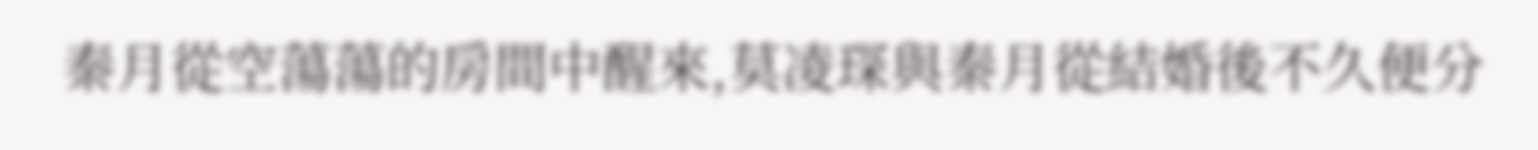秦月從空蕩蕩的房間中醒來,莫凌琛與秦月從結婚後不久便分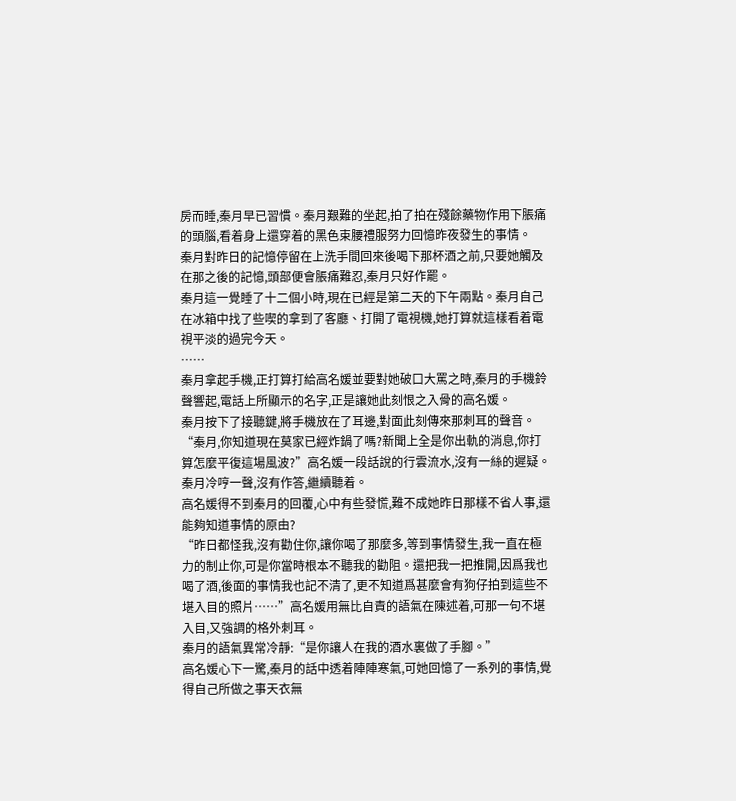房而睡,秦月早已習慣。秦月艱難的坐起,拍了拍在殘餘藥物作用下脹痛的頭腦,看着身上還穿着的黑色束腰禮服努力回憶昨夜發生的事情。
秦月對昨日的記憶停留在上洗手間回來後喝下那杯酒之前,只要她觸及在那之後的記憶,頭部便會脹痛難忍,秦月只好作罷。
秦月這一覺睡了十二個小時,現在已經是第二天的下午兩點。秦月自己在冰箱中找了些喫的拿到了客廳、打開了電視機,她打算就這樣看着電視平淡的過完今天。
……
秦月拿起手機,正打算打給高名媛並要對她破口大罵之時,秦月的手機鈴聲響起,電話上所顯示的名字,正是讓她此刻恨之入骨的高名媛。
秦月按下了接聽鍵,將手機放在了耳邊,對面此刻傳來那刺耳的聲音。
“秦月,你知道現在莫家已經炸鍋了嗎?新聞上全是你出軌的消息,你打算怎麼平復這場風波?”高名媛一段話說的行雲流水,沒有一絲的遲疑。
秦月冷哼一聲,沒有作答,繼續聽着。
高名媛得不到秦月的回覆,心中有些發慌,難不成她昨日那樣不省人事,還能夠知道事情的原由?
“昨日都怪我,沒有勸住你,讓你喝了那麼多,等到事情發生,我一直在極力的制止你,可是你當時根本不聽我的勸阻。還把我一把推開,因爲我也喝了酒,後面的事情我也記不清了,更不知道爲甚麼會有狗仔拍到這些不堪入目的照片……”高名媛用無比自責的語氣在陳述着,可那一句不堪入目,又強調的格外刺耳。
秦月的語氣異常冷靜:“是你讓人在我的酒水裏做了手腳。”
高名媛心下一驚,秦月的話中透着陣陣寒氣,可她回憶了一系列的事情,覺得自己所做之事天衣無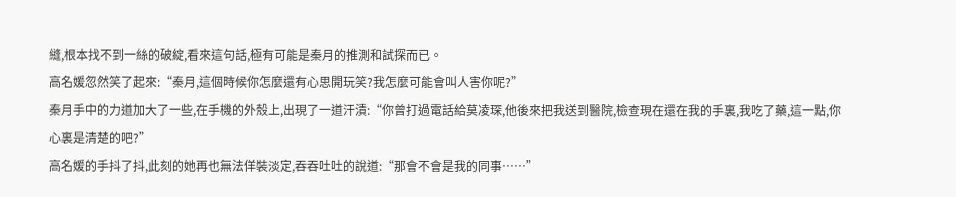縫,根本找不到一絲的破綻,看來這句話,極有可能是秦月的推測和試探而已。
高名媛忽然笑了起來:“秦月,這個時候你怎麼還有心思開玩笑?我怎麼可能會叫人害你呢?”
秦月手中的力道加大了一些,在手機的外殼上,出現了一道汗漬:“你曾打過電話給莫凌琛,他後來把我送到醫院,檢查現在還在我的手裏,我吃了藥,這一點,你心裏是清楚的吧?”
高名媛的手抖了抖,此刻的她再也無法佯裝淡定,吞吞吐吐的說道:“那會不會是我的同事……”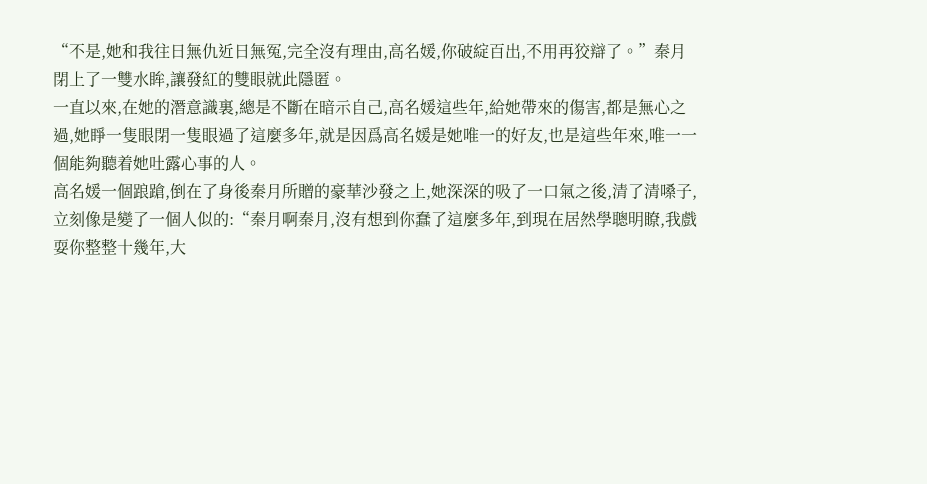“不是,她和我往日無仇近日無冤,完全沒有理由,高名媛,你破綻百出,不用再狡辯了。”秦月閉上了一雙水眸,讓發紅的雙眼就此隱匿。
一直以來,在她的潛意識裏,總是不斷在暗示自己,高名媛這些年,給她帶來的傷害,都是無心之過,她睜一隻眼閉一隻眼過了這麼多年,就是因爲高名媛是她唯一的好友,也是這些年來,唯一一個能夠聽着她吐露心事的人。
高名媛一個踉蹌,倒在了身後秦月所贈的豪華沙發之上,她深深的吸了一口氣之後,清了清嗓子,立刻像是變了一個人似的:“秦月啊秦月,沒有想到你蠢了這麼多年,到現在居然學聰明瞭,我戲耍你整整十幾年,大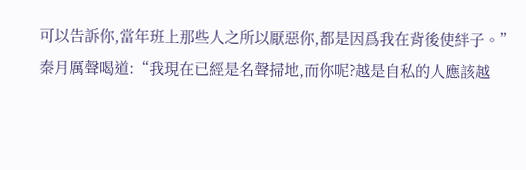可以告訴你,當年班上那些人之所以厭惡你,都是因爲我在背後使絆子。”
秦月厲聲喝道:“我現在已經是名聲掃地,而你呢?越是自私的人應該越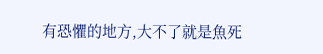有恐懼的地方,大不了就是魚死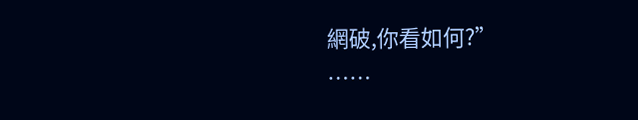網破,你看如何?”
……